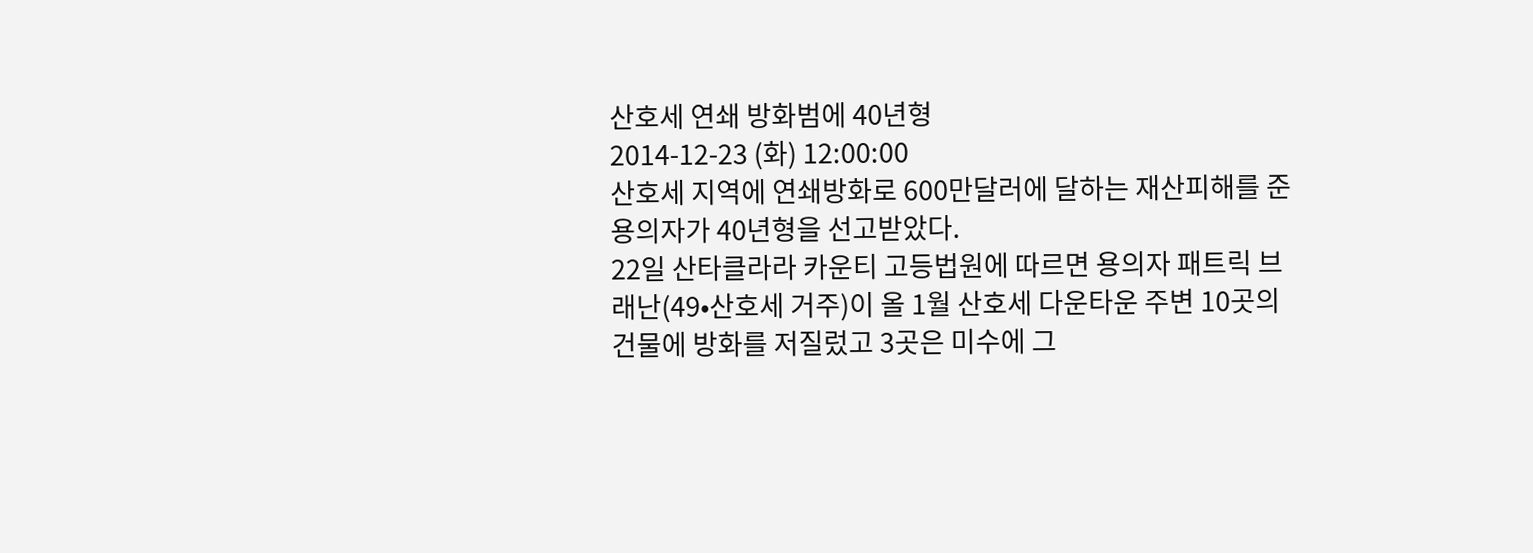산호세 연쇄 방화범에 40년형
2014-12-23 (화) 12:00:00
산호세 지역에 연쇄방화로 600만달러에 달하는 재산피해를 준 용의자가 40년형을 선고받았다.
22일 산타클라라 카운티 고등법원에 따르면 용의자 패트릭 브래난(49•산호세 거주)이 올 1월 산호세 다운타운 주변 10곳의 건물에 방화를 저질렀고 3곳은 미수에 그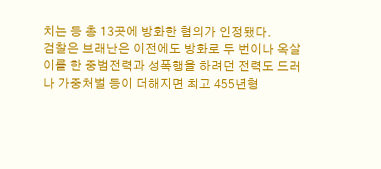치는 등 총 13곳에 방화한 혐의가 인정됐다.
검찰은 브래난은 이전에도 방화로 두 번이나 옥살이를 한 중범전력과 성폭행을 하려던 전력도 드러나 가중처벌 등이 더해지면 최고 455년형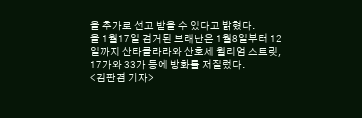을 추가로 선고 받을 수 있다고 밝혔다.
올 1월17일 검거된 브래난은 1월8일부터 12일까지 산타클라라와 산호세 윌리엄 스트릿, 17가와 33가 등에 방화를 저질렀다.
<김판겸 기자>